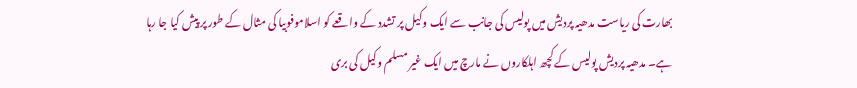بھارت کی ریاست مدھیہ پردیش میں پولیس کی جانب سے ایک وکیل پر تشدد کے واقعے کو اسلاموفوبیا کی مثال کے طور پر پیش کیا جا رہا ہے۔ مدھیہ پردیش پولیس کے کچھ اہلکاروں نے مارچ میں ایک غیر مسلم وکیل کی بری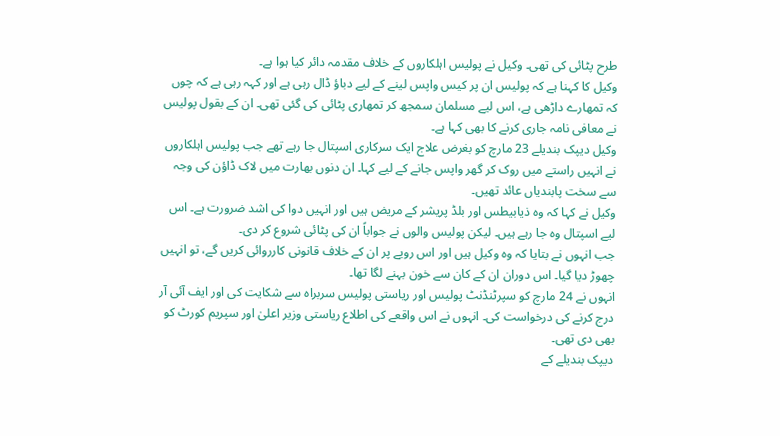طرح پٹائی کی تھی۔ وکیل نے پولیس اہلکاروں کے خلاف مقدمہ دائر کیا ہوا ہے۔
وکیل کا کہنا ہے کہ پولیس ان پر کیس واپس لینے کے لیے دباؤ ڈال رہی ہے اور کہہ رہی ہے کہ چوں کہ تمھارے داڑھی ہے، اس لیے مسلمان سمجھ کر تمھاری پٹائی کی گئی تھی۔ ان کے بقول پولیس نے معافی نامہ جاری کرنے کا بھی کہا ہے۔
وکیل دیپک بندیلے 23 مارچ کو بغرض علاج ایک سرکاری اسپتال جا رہے تھے جب پولیس اہلکاروں نے انہیں راستے میں روک کر گھر واپس جانے کے لیے کہا۔ ان دنوں بھارت میں لاک ڈاؤن کی وجہ سے سخت پابندیاں عائد تھیں۔
وکیل نے کہا کہ وہ ذیابیطس اور بلڈ پریشر کے مریض ہیں اور انہیں دوا کی اشد ضرورت ہے۔ اس لیے اسپتال وہ جا رہے ہیں۔ لیکن پولیس والوں نے جواباً ان کی پٹائی شروع کر دی۔
جب انہوں نے بتایا کہ وہ وکیل ہیں اور اس رویے پر ان کے خلاف قانونی کارروائی کریں گے، تو انہیں چھوڑ دیا گیا۔ اس دوران ان کے کان سے خون بہنے لگا تھا۔
انہوں نے 24 مارچ کو سپرٹنڈنٹ پولیس اور ریاستی پولیس سربراہ سے شکایت کی اور ایف آئی آر درج کرنے کی درخواست کی۔ انہوں نے اس واقعے کی اطلاع ریاستی وزیر اعلیٰ اور سپریم کورٹ کو بھی دی تھی۔
دیپک بندیلے کے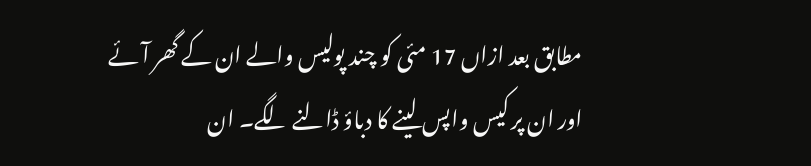مطابق بعد ازاں 17 مئی کو چند پولیس والے ان کے گھر آئے اور ان پر کیس واپس لینے کا دباؤ ڈالنے لگے۔ ان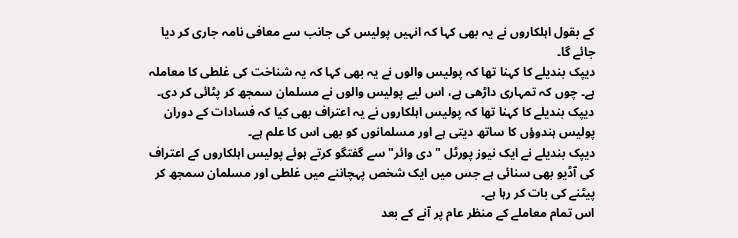کے بقول اہلکاروں نے یہ بھی کہا کہ انہیں پولیس کی جانب سے معافی نامہ جاری کر دیا جائے گا۔
دیپک بندیلے کا کہنا تھا کہ پولیس والوں نے یہ بھی کہا کہ یہ شناخت کی غلطی کا معاملہ ہے۔ چوں کہ تمہاری داڑھی ہے، اس لیے پولیس والوں نے مسلمان سمجھ کر پٹائی کر دی۔
دیپک بندیلے کا کہنا تھا کہ پولیس اہلکاروں نے یہ اعتراف بھی کیا کہ فسادات کے دوران پولیس ہندوؤں کا ساتھ دیتی ہے اور مسلمانوں کو بھی اس کا علم ہے۔
دیپک بندیلے نے ایک نیوز پورٹل "دی وائر" سے گفتگو کرتے ہوئے پولیس اہلکاروں کے اعتراف کی آڈیو بھی سنائی ہے جس میں ایک شخص پہچاننے میں غلطی اور مسلمان سمجھ کر پیٹنے کی بات کر رہا ہے۔
اس تمام معاملے کے منظر عام پر آنے کے بعد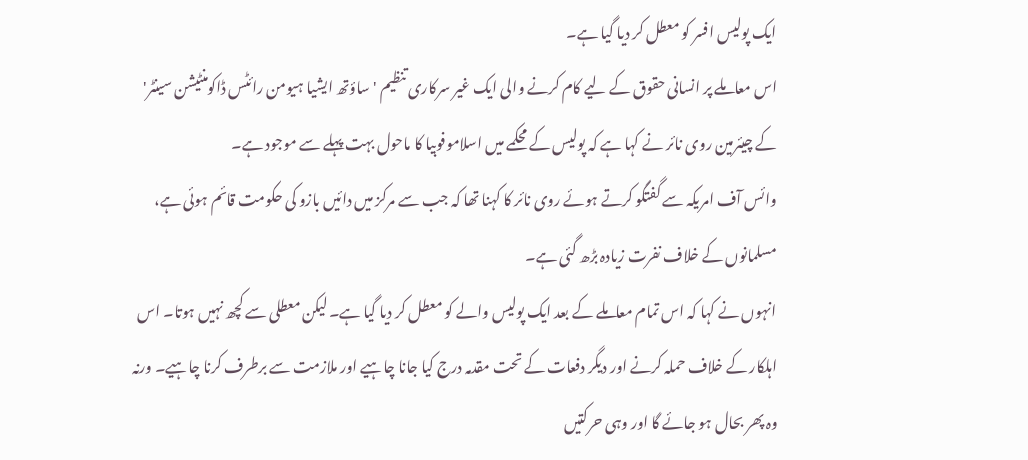ایک پولیس افسر کو معطل کر دیا گیا ہے۔
اس معاملے پر انسانی حقوق کے لیے کام کرنے والی ایک غیر سرکاری تنظیم 'ساؤتھ ایشیا ہیومن رائٹس ڈاکومنٹیشن سینٹر' کے چیئرمین روی نائر نے کہا ہے کہ پولیس کے محکمے میں اسلاموفوبیا کا ماحول بہت پہلے سے موجود ہے۔
وائس آف امریکہ سے گفتگو کرتے ہوئے روی نائر کا کہنا تھا کہ جب سے مرکز میں دائیں بازو کی حکومت قائم ہوئی ہے، مسلمانوں کے خلاف نفرت زیادہ بڑھ گئی ہے۔
انہوں نے کہا کہ اس تمام معاملے کے بعد ایک پولیس والے کو معطل کر دیا گیا ہے۔ لیکن معطلی سے کچھ نہیں ہوتا۔ اس اہلکار کے خلاف حملہ کرنے اور دیگر دفعات کے تحت مقدمہ درج کیا جانا چاہیے اور ملازمت سے برطرف کرنا چاہیے۔ ورنہ وہ پھر بحال ہو جائے گا اور وہی حرکتیں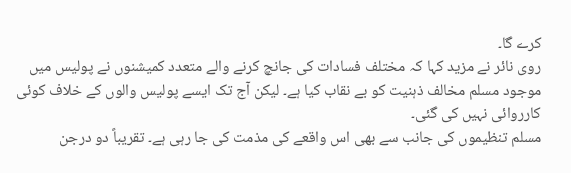کرے گا۔
روی نائر نے مزید کہا کہ مختلف فسادات کی جانچ کرنے والے متعدد کمیشنوں نے پولیس میں موجود مسلم مخالف ذہنیت کو بے نقاب کیا ہے۔ لیکن آج تک ایسے پولیس والوں کے خلاف کوئی کارروائی نہیں کی گئی۔
مسلم تنظیموں کی جانب سے بھی اس واقعے کی مذمت کی جا رہی ہے۔ تقریباً دو درجن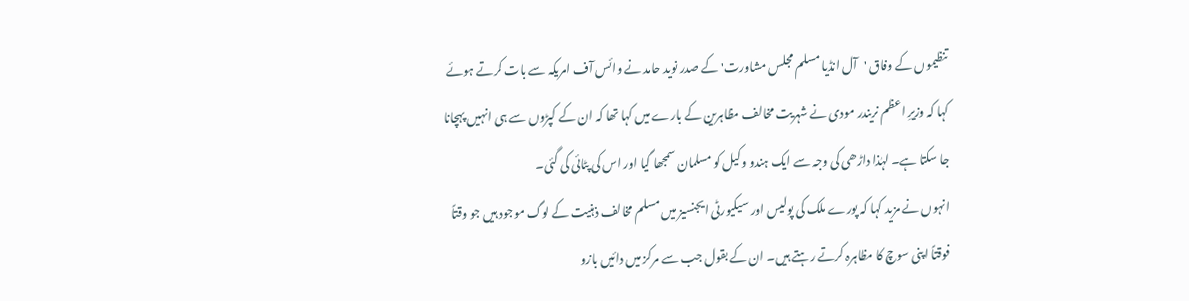تنظیموں کے وفاق 'آل انڈیا مسلم مجلس مشاورت' کے صدر نوید حامد نے وائس آف امریکہ سے بات کرتے ہوئے کہا کہ وزیرِ اعظم نریندر مودی نے شہریت مخالف مظاہرین کے بارے میں کہا تھا کہ ان کے کپڑوں سے ہی انہیں پہچانا جا سکتا ہے۔ لہٰذا داڑھی کی وجہ سے ایک ہندو وکیل کو مسلمان سمجھا گیا اور اس کی پٹائی کی گئی۔
انہوں نے مزید کہا کہ پورے ملک کی پولیس اور سیکیورٹی ایجنسیز میں مسلم مخالف ذہنیت کے لوگ موجود ہیں جو وقتاً فوقتاً اپنی سوچ کا مظاہرہ کرتے رہتے ہیں۔ ان کے بقول جب سے مرکز میں دائیں بازو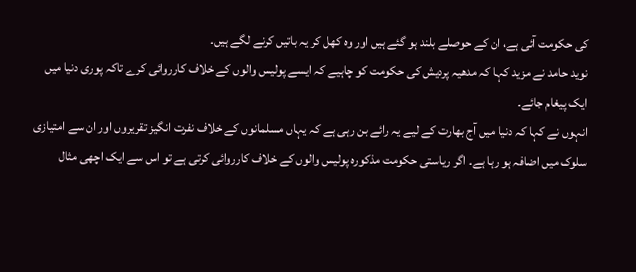کی حکومت آئی ہے، ان کے حوصلے بلند ہو گئے ہیں اور وہ کھل کر یہ باتیں کرنے لگے ہیں۔
نوید حامد نے مزید کہا کہ مدھیہ پردیش کی حکومت کو چاہیے کہ ایسے پولیس والوں کے خلاف کارروائی کرے تاکہ پوری دنیا میں ایک پیغام جائے۔
انہوں نے کہا کہ دنیا میں آج بھارت کے لیے یہ رائے بن رہی ہے کہ یہاں مسلمانوں کے خلاف نفرت انگیز تقریروں اور ان سے امتیازی سلوک میں اضافہ ہو رہا ہے۔ اگر ریاستی حکومت مذکورہ پولیس والوں کے خلاف کارروائی کرتی ہے تو اس سے ایک اچھی مثال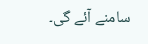سامنے آئے گی۔